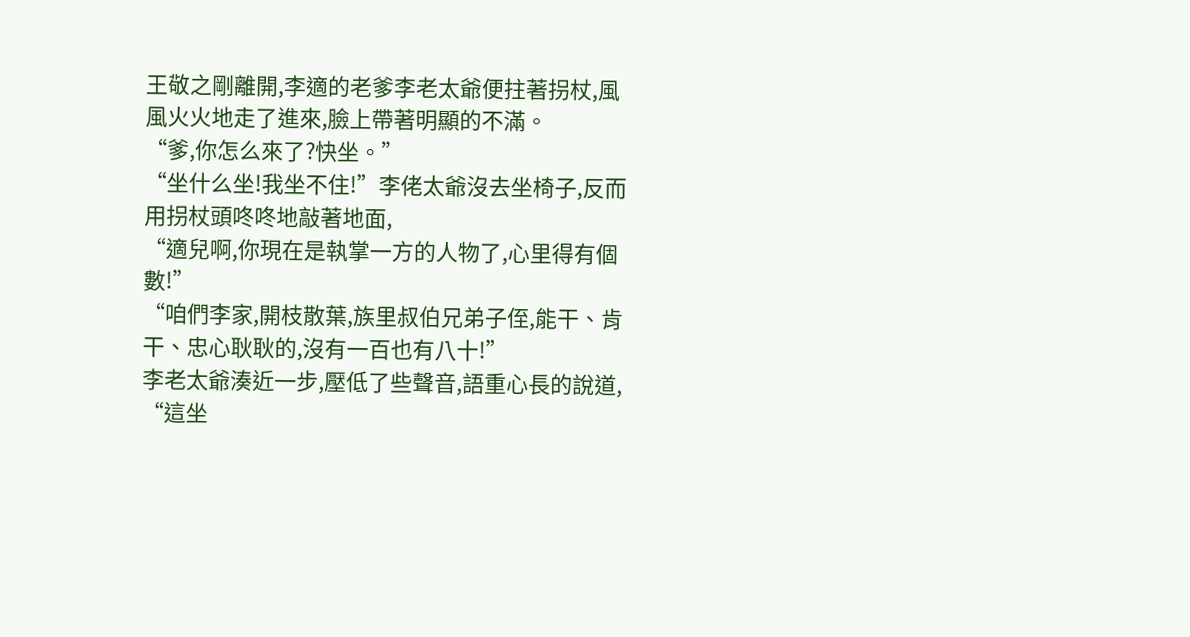王敬之剛離開,李適的老爹李老太爺便拄著拐杖,風風火火地走了進來,臉上帶著明顯的不滿。
“爹,你怎么來了?快坐。”
“坐什么坐!我坐不住!”李佬太爺沒去坐椅子,反而用拐杖頭咚咚地敲著地面,
“適兒啊,你現在是執掌一方的人物了,心里得有個數!”
“咱們李家,開枝散葉,族里叔伯兄弟子侄,能干、肯干、忠心耿耿的,沒有一百也有八十!”
李老太爺湊近一步,壓低了些聲音,語重心長的說道,
“這坐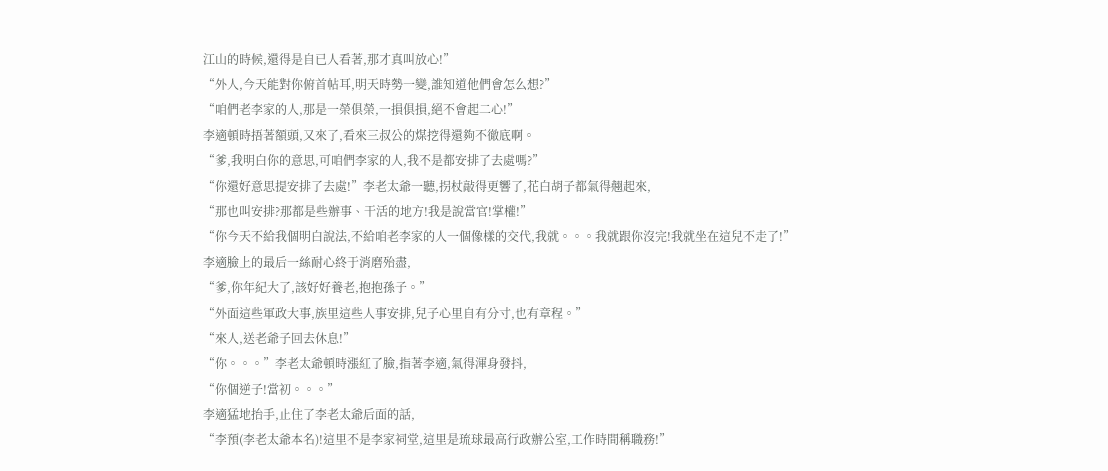江山的時候,還得是自已人看著,那才真叫放心!”
“外人,今天能對你俯首帖耳,明天時勢一變,誰知道他們會怎么想?”
“咱們老李家的人,那是一榮俱榮,一損俱損,絕不會起二心!”
李適頓時捂著額頭,又來了,看來三叔公的煤挖得還夠不徹底啊。
“爹,我明白你的意思,可咱們李家的人,我不是都安排了去處嗎?”
“你還好意思提安排了去處!”李老太爺一聽,拐杖敲得更響了,花白胡子都氣得翹起來,
“那也叫安排?那都是些辦事、干活的地方!我是說當官!掌權!”
“你今天不給我個明白說法,不給咱老李家的人一個像樣的交代,我就。。。我就跟你沒完!我就坐在這兒不走了!”
李適臉上的最后一絲耐心終于消磨殆盡,
“爹,你年紀大了,該好好養老,抱抱孫子。”
“外面這些軍政大事,族里這些人事安排,兒子心里自有分寸,也有章程。”
“來人,送老爺子回去休息!”
“你。。。”李老太爺頓時漲紅了臉,指著李適,氣得渾身發抖,
“你個逆子!當初。。。”
李適猛地抬手,止住了李老太爺后面的話,
“李預(李老太爺本名)!這里不是李家祠堂,這里是琉球最高行政辦公室,工作時間稱職務!”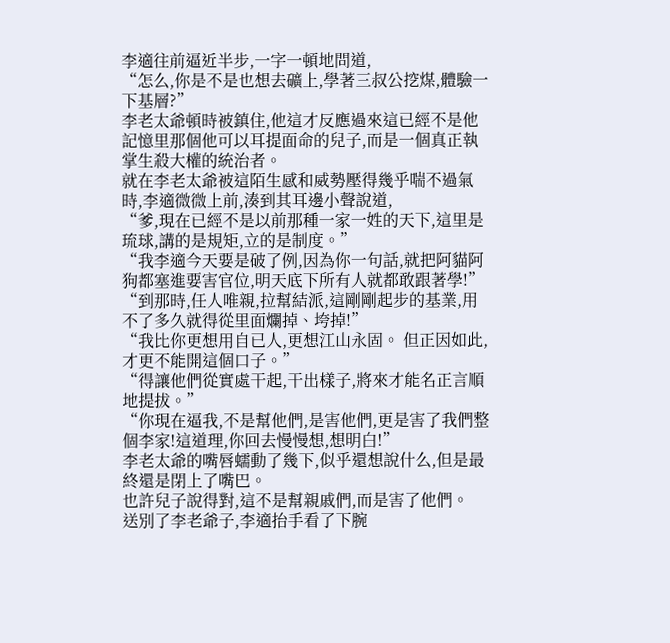李適往前逼近半步,一字一頓地問道,
“怎么,你是不是也想去礦上,學著三叔公挖煤,體驗一下基層?”
李老太爺頓時被鎮住,他這才反應過來這已經不是他記憶里那個他可以耳提面命的兒子,而是一個真正執掌生殺大權的統治者。
就在李老太爺被這陌生感和威勢壓得幾乎喘不過氣時,李適微微上前,湊到其耳邊小聲說道,
“爹,現在已經不是以前那種一家一姓的天下,這里是琉球,講的是規矩,立的是制度。”
“我李適今天要是破了例,因為你一句話,就把阿貓阿狗都塞進要害官位,明天底下所有人就都敢跟著學!”
“到那時,任人唯親,拉幫結派,這剛剛起步的基業,用不了多久就得從里面爛掉、垮掉!”
“我比你更想用自已人,更想江山永固。 但正因如此,才更不能開這個口子。”
“得讓他們從實處干起,干出樣子,將來才能名正言順地提拔。”
“你現在逼我,不是幫他們,是害他們,更是害了我們整個李家!這道理,你回去慢慢想,想明白!”
李老太爺的嘴唇蠕動了幾下,似乎還想說什么,但是最終還是閉上了嘴巴。
也許兒子說得對,這不是幫親戚們,而是害了他們。
送別了李老爺子,李適抬手看了下腕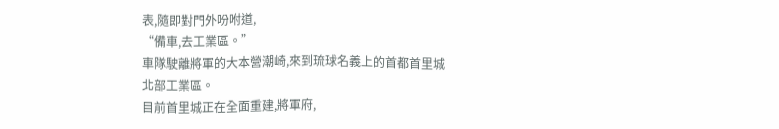表,隨即對門外吩咐道,
“備車,去工業區。”
車隊駛離將軍的大本營潮崎,來到琉球名義上的首都首里城北部工業區。
目前首里城正在全面重建,將軍府,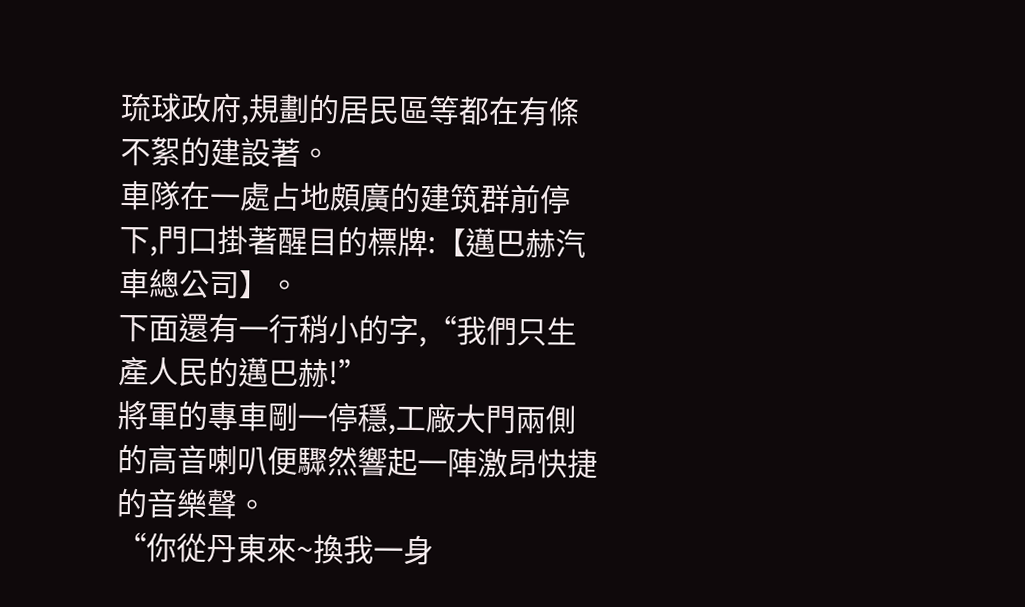琉球政府,規劃的居民區等都在有條不絮的建設著。
車隊在一處占地頗廣的建筑群前停下,門口掛著醒目的標牌:【邁巴赫汽車總公司】。
下面還有一行稍小的字,“我們只生產人民的邁巴赫!”
將軍的專車剛一停穩,工廠大門兩側的高音喇叭便驟然響起一陣激昂快捷的音樂聲。
“你從丹東來~換我一身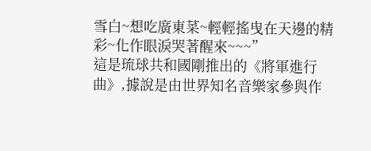雪白~想吃廣東菜~輕輕搖曳在天邊的精彩~化作眼淚哭著醒來~~~”
這是琉球共和國剛推出的《將軍進行曲》,據說是由世界知名音樂家參與作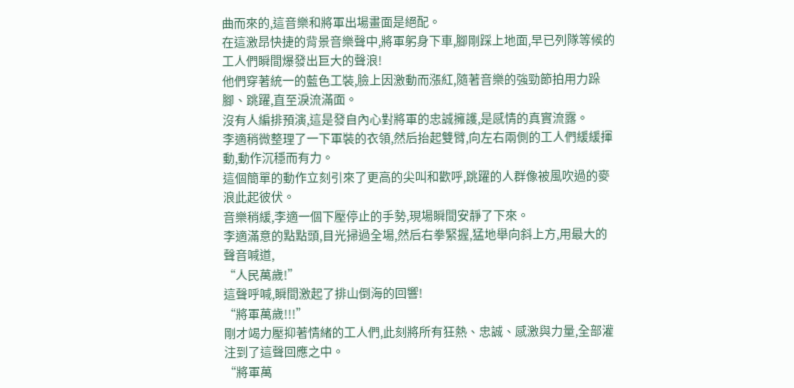曲而來的,這音樂和將軍出場畫面是絕配。
在這激昂快捷的背景音樂聲中,將軍躬身下車,腳剛踩上地面,早已列隊等候的工人們瞬間爆發出巨大的聲浪!
他們穿著統一的藍色工裝,臉上因激動而漲紅,隨著音樂的強勁節拍用力跺腳、跳躍,直至淚流滿面。
沒有人編排預演,這是發自內心對將軍的忠誠擁護,是感情的真實流露。
李適稍微整理了一下軍裝的衣領,然后抬起雙臂,向左右兩側的工人們緩緩揮動,動作沉穩而有力。
這個簡單的動作立刻引來了更高的尖叫和歡呼,跳躍的人群像被風吹過的麥浪此起彼伏。
音樂稍緩,李適一個下壓停止的手勢,現場瞬間安靜了下來。
李適滿意的點點頭,目光掃過全場,然后右拳緊握,猛地舉向斜上方,用最大的聲音喊道,
“人民萬歲!”
這聲呼喊,瞬間激起了排山倒海的回響!
“將軍萬歲!!!”
剛才竭力壓抑著情緒的工人們,此刻將所有狂熱、忠誠、感激與力量,全部灌注到了這聲回應之中。
“將軍萬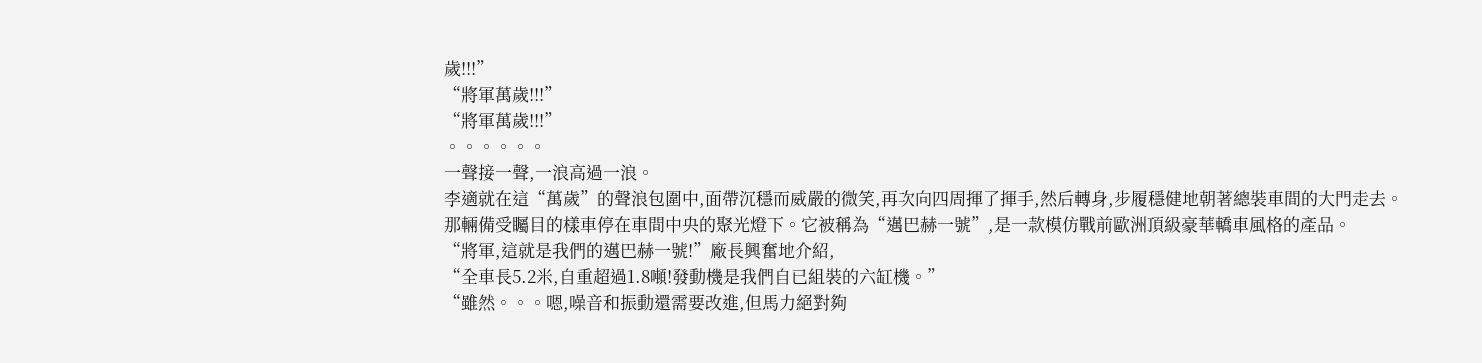歲!!!”
“將軍萬歲!!!”
“將軍萬歲!!!”
。。。。。。
一聲接一聲,一浪高過一浪。
李適就在這“萬歲”的聲浪包圍中,面帶沉穩而威嚴的微笑,再次向四周揮了揮手,然后轉身,步履穩健地朝著總裝車間的大門走去。
那輛備受矚目的樣車停在車間中央的聚光燈下。它被稱為“邁巴赫一號”,是一款模仿戰前歐洲頂級豪華轎車風格的產品。
“將軍,這就是我們的邁巴赫一號!”廠長興奮地介紹,
“全車長5.2米,自重超過1.8噸!發動機是我們自已組裝的六缸機。”
“雖然。。。嗯,噪音和振動還需要改進,但馬力絕對夠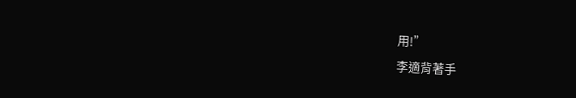用!”
李適背著手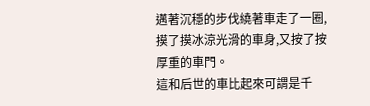邁著沉穩的步伐繞著車走了一圈,摸了摸冰涼光滑的車身,又按了按厚重的車門。
這和后世的車比起來可謂是千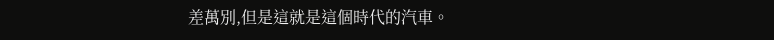差萬別,但是這就是這個時代的汽車。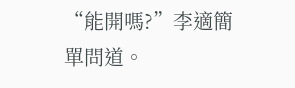“能開嗎?”李適簡單問道。